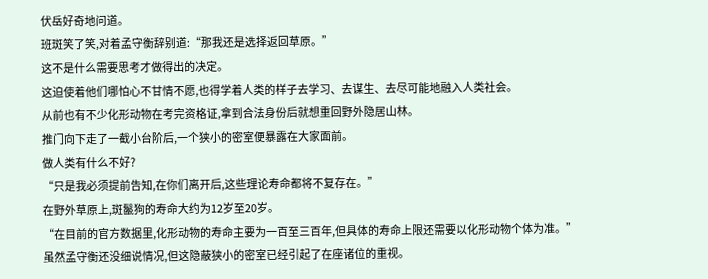伏岳好奇地问道。
班斑笑了笑,对着孟守衡辞别道:“那我还是选择返回草原。”
这不是什么需要思考才做得出的决定。
这迫使着他们哪怕心不甘情不愿,也得学着人类的样子去学习、去谋生、去尽可能地融入人类社会。
从前也有不少化形动物在考完资格证,拿到合法身份后就想重回野外隐居山林。
推门向下走了一截小台阶后,一个狭小的密室便暴露在大家面前。
做人类有什么不好?
“只是我必须提前告知,在你们离开后,这些理论寿命都将不复存在。”
在野外草原上,斑鬣狗的寿命大约为12岁至20岁。
“在目前的官方数据里,化形动物的寿命主要为一百至三百年,但具体的寿命上限还需要以化形动物个体为准。”
虽然孟守衡还没细说情况,但这隐蔽狭小的密室已经引起了在座诸位的重视。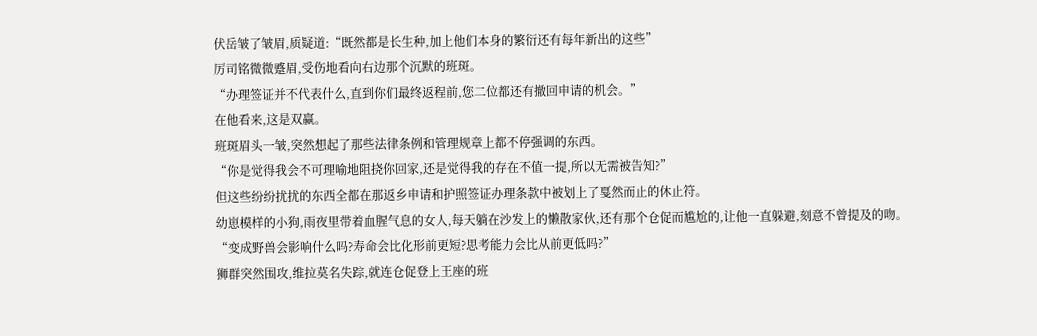伏岳皱了皱眉,质疑道:“既然都是长生种,加上他们本身的繁衍还有每年新出的这些”
厉司铭微微蹙眉,受伤地看向右边那个沉默的班斑。
“办理签证并不代表什么,直到你们最终返程前,您二位都还有撤回申请的机会。”
在他看来,这是双赢。
班斑眉头一皱,突然想起了那些法律条例和管理规章上都不停强调的东西。
“你是觉得我会不可理喻地阻挠你回家,还是觉得我的存在不值一提,所以无需被告知?”
但这些纷纷扰扰的东西全都在那返乡申请和护照签证办理条款中被划上了戛然而止的休止符。
幼崽模样的小狗,雨夜里带着血腥气息的女人,每天躺在沙发上的懒散家伙,还有那个仓促而尴尬的,让他一直躲避,刻意不曾提及的吻。
“变成野兽会影响什么吗?寿命会比化形前更短?思考能力会比从前更低吗?”
狮群突然围攻,维拉莫名失踪,就连仓促登上王座的班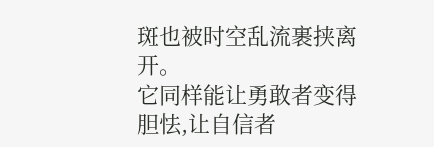斑也被时空乱流裹挟离开。
它同样能让勇敢者变得胆怯,让自信者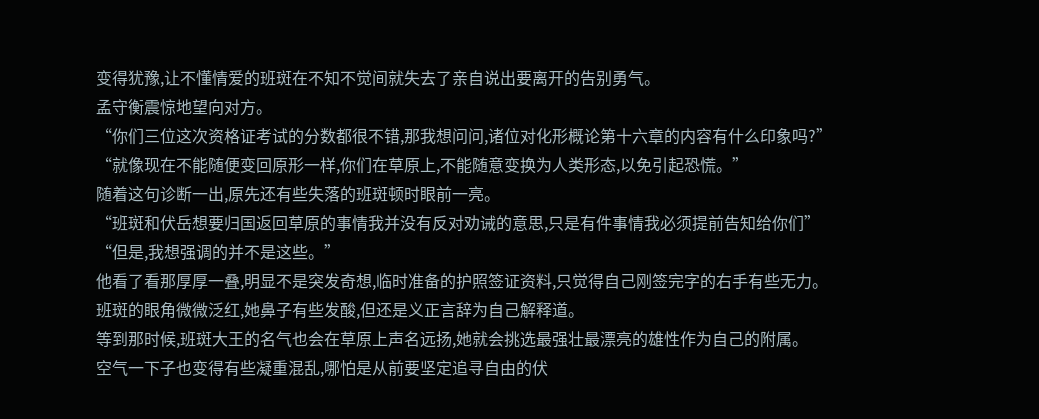变得犹豫,让不懂情爱的班斑在不知不觉间就失去了亲自说出要离开的告别勇气。
孟守衡震惊地望向对方。
“你们三位这次资格证考试的分数都很不错,那我想问问,诸位对化形概论第十六章的内容有什么印象吗?”
“就像现在不能随便变回原形一样,你们在草原上,不能随意变换为人类形态,以免引起恐慌。”
随着这句诊断一出,原先还有些失落的班斑顿时眼前一亮。
“班斑和伏岳想要归国返回草原的事情我并没有反对劝诫的意思,只是有件事情我必须提前告知给你们”
“但是,我想强调的并不是这些。”
他看了看那厚厚一叠,明显不是突发奇想,临时准备的护照签证资料,只觉得自己刚签完字的右手有些无力。
班斑的眼角微微泛红,她鼻子有些发酸,但还是义正言辞为自己解释道。
等到那时候,班斑大王的名气也会在草原上声名远扬,她就会挑选最强壮最漂亮的雄性作为自己的附属。
空气一下子也变得有些凝重混乱,哪怕是从前要坚定追寻自由的伏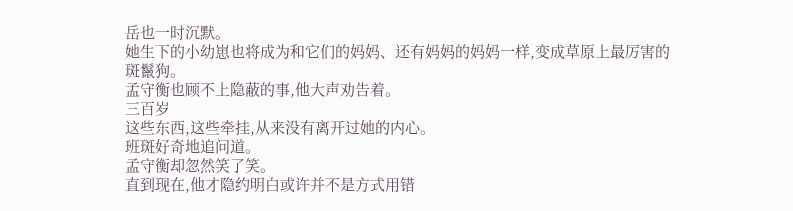岳也一时沉默。
她生下的小幼崽也将成为和它们的妈妈、还有妈妈的妈妈一样,变成草原上最厉害的斑鬣狗。
孟守衡也顾不上隐蔽的事,他大声劝告着。
三百岁
这些东西,这些牵挂,从来没有离开过她的内心。
班斑好奇地追问道。
孟守衡却忽然笑了笑。
直到现在,他才隐约明白或许并不是方式用错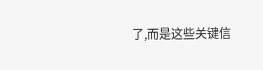了,而是这些关键信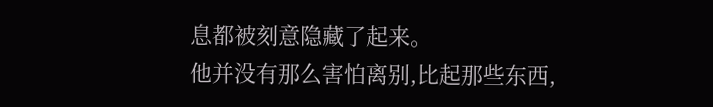息都被刻意隐藏了起来。
他并没有那么害怕离别,比起那些东西,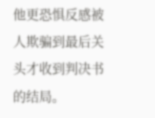他更恐惧反感被人欺骗到最后关头才收到判决书的结局。